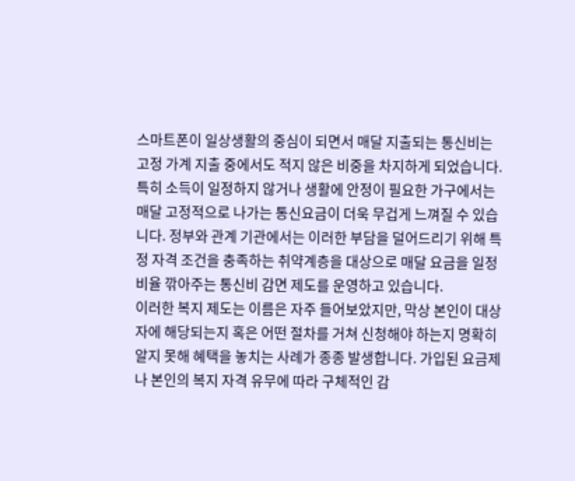스마트폰이 일상생활의 중심이 되면서 매달 지출되는 통신비는 고정 가계 지출 중에서도 적지 않은 비중을 차지하게 되었습니다. 특히 소득이 일정하지 않거나 생활에 안정이 필요한 가구에서는 매달 고정적으로 나가는 통신요금이 더욱 무겁게 느껴질 수 있습니다. 정부와 관계 기관에서는 이러한 부담을 덜어드리기 위해 특정 자격 조건을 충족하는 취약계층을 대상으로 매달 요금을 일정 비율 깎아주는 통신비 감면 제도를 운영하고 있습니다.
이러한 복지 제도는 이름은 자주 들어보았지만, 막상 본인이 대상자에 해당되는지 혹은 어떤 절차를 거쳐 신청해야 하는지 명확히 알지 못해 혜택을 놓치는 사례가 종종 발생합니다. 가입된 요금제나 본인의 복지 자격 유무에 따라 구체적인 감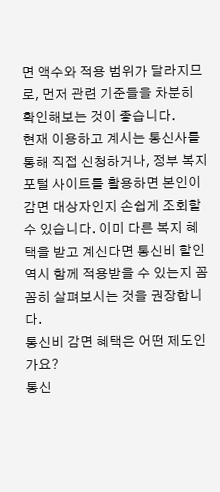면 액수와 적용 범위가 달라지므로, 먼저 관련 기준들을 차분히 확인해보는 것이 좋습니다.
현재 이용하고 계시는 통신사를 통해 직접 신청하거나, 정부 복지 포털 사이트를 활용하면 본인이 감면 대상자인지 손쉽게 조회할 수 있습니다. 이미 다른 복지 혜택을 받고 계신다면 통신비 할인 역시 함께 적용받을 수 있는지 꼼꼼히 살펴보시는 것을 권장합니다.
통신비 감면 혜택은 어떤 제도인가요?
통신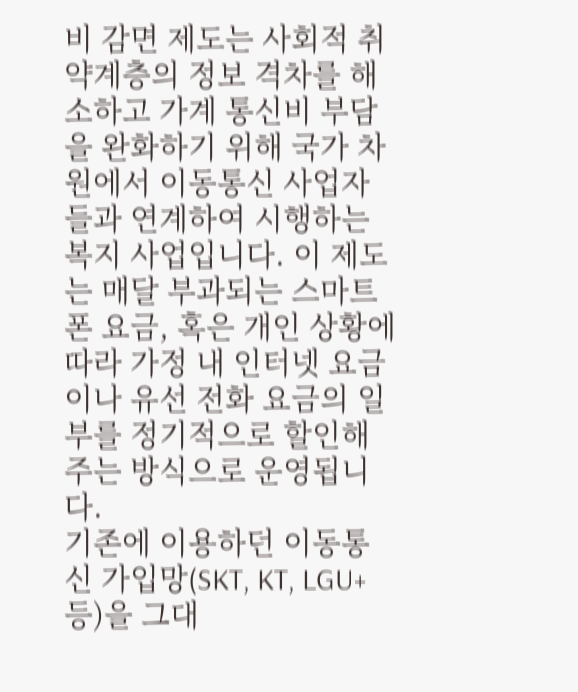비 감면 제도는 사회적 취약계층의 정보 격차를 해소하고 가계 통신비 부담을 완화하기 위해 국가 차원에서 이동통신 사업자들과 연계하여 시행하는 복지 사업입니다. 이 제도는 매달 부과되는 스마트폰 요금, 혹은 개인 상황에 따라 가정 내 인터넷 요금이나 유선 전화 요금의 일부를 정기적으로 할인해 주는 방식으로 운영됩니다.
기존에 이용하던 이동통신 가입망(SKT, KT, LGU+ 등)을 그대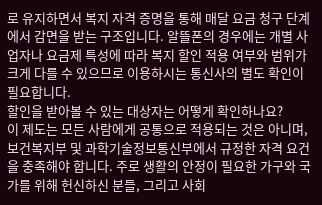로 유지하면서 복지 자격 증명을 통해 매달 요금 청구 단계에서 감면을 받는 구조입니다. 알뜰폰의 경우에는 개별 사업자나 요금제 특성에 따라 복지 할인 적용 여부와 범위가 크게 다를 수 있으므로 이용하시는 통신사의 별도 확인이 필요합니다.
할인을 받아볼 수 있는 대상자는 어떻게 확인하나요?
이 제도는 모든 사람에게 공통으로 적용되는 것은 아니며, 보건복지부 및 과학기술정보통신부에서 규정한 자격 요건을 충족해야 합니다. 주로 생활의 안정이 필요한 가구와 국가를 위해 헌신하신 분들, 그리고 사회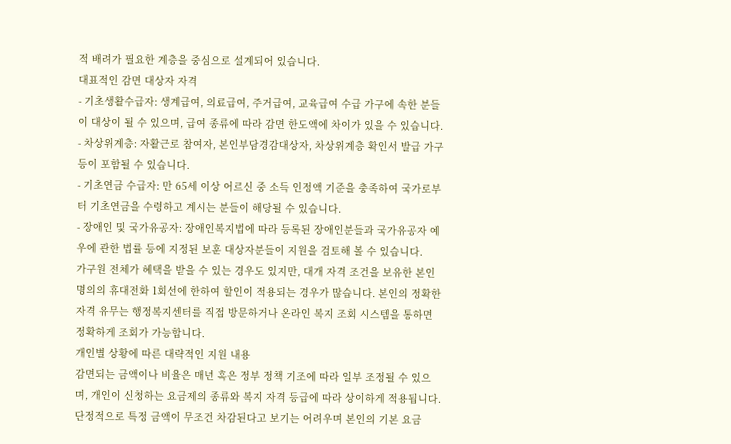적 배려가 필요한 계층을 중심으로 설계되어 있습니다.
대표적인 감면 대상자 자격
- 기초생활수급자: 생계급여, 의료급여, 주거급여, 교육급여 수급 가구에 속한 분들이 대상이 될 수 있으며, 급여 종류에 따라 감면 한도액에 차이가 있을 수 있습니다.
- 차상위계층: 자활근로 참여자, 본인부담경감대상자, 차상위계층 확인서 발급 가구 등이 포함될 수 있습니다.
- 기초연금 수급자: 만 65세 이상 어르신 중 소득 인정액 기준을 충족하여 국가로부터 기초연금을 수령하고 계시는 분들이 해당될 수 있습니다.
- 장애인 및 국가유공자: 장애인복지법에 따라 등록된 장애인분들과 국가유공자 예우에 관한 법률 등에 지정된 보훈 대상자분들이 지원을 검토해 볼 수 있습니다.
가구원 전체가 혜택을 받을 수 있는 경우도 있지만, 대개 자격 조건을 보유한 본인 명의의 휴대전화 1회선에 한하여 할인이 적용되는 경우가 많습니다. 본인의 정확한 자격 유무는 행정복지센터를 직접 방문하거나 온라인 복지 조회 시스템을 통하면 정확하게 조회가 가능합니다.
개인별 상황에 따른 대략적인 지원 내용
감면되는 금액이나 비율은 매년 혹은 정부 정책 기조에 따라 일부 조정될 수 있으며, 개인이 신청하는 요금제의 종류와 복지 자격 등급에 따라 상이하게 적용됩니다. 단정적으로 특정 금액이 무조건 차감된다고 보기는 어려우며 본인의 기본 요금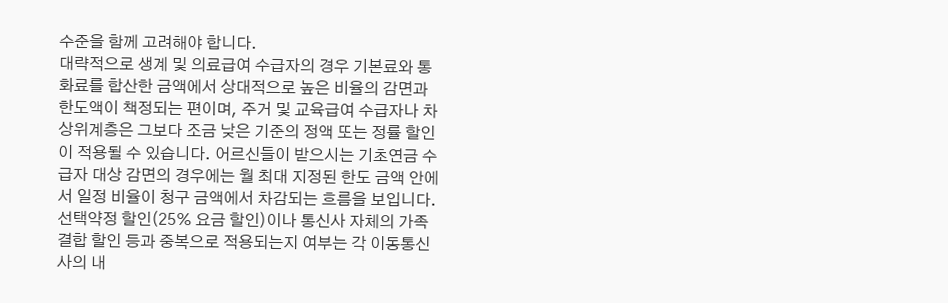수준을 함께 고려해야 합니다.
대략적으로 생계 및 의료급여 수급자의 경우 기본료와 통화료를 합산한 금액에서 상대적으로 높은 비율의 감면과 한도액이 책정되는 편이며, 주거 및 교육급여 수급자나 차상위계층은 그보다 조금 낮은 기준의 정액 또는 정률 할인이 적용될 수 있습니다. 어르신들이 받으시는 기초연금 수급자 대상 감면의 경우에는 월 최대 지정된 한도 금액 안에서 일정 비율이 청구 금액에서 차감되는 흐름을 보입니다.
선택약정 할인(25% 요금 할인)이나 통신사 자체의 가족 결합 할인 등과 중복으로 적용되는지 여부는 각 이동통신사의 내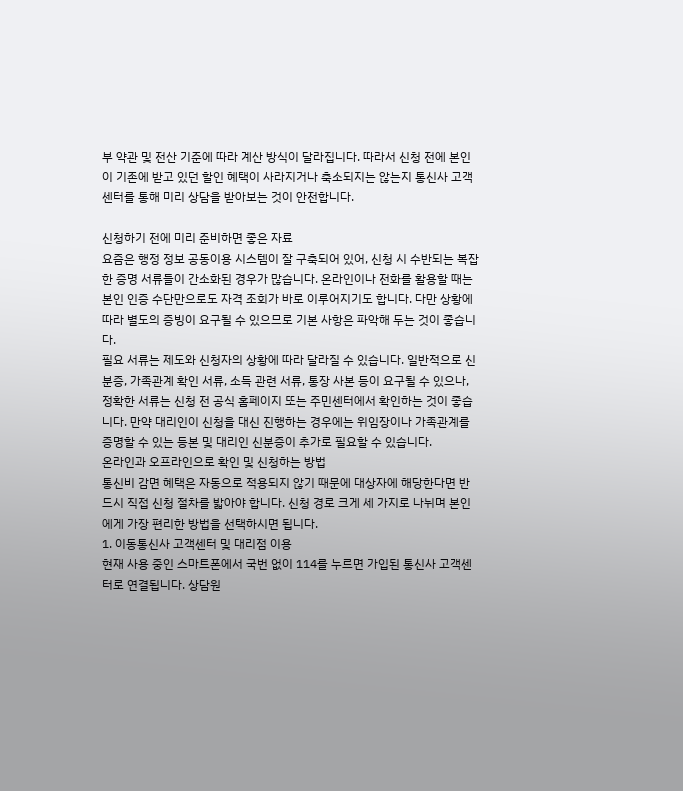부 약관 및 전산 기준에 따라 계산 방식이 달라집니다. 따라서 신청 전에 본인이 기존에 받고 있던 할인 혜택이 사라지거나 축소되지는 않는지 통신사 고객센터를 통해 미리 상담을 받아보는 것이 안전합니다.

신청하기 전에 미리 준비하면 좋은 자료
요즘은 행정 정보 공동이용 시스템이 잘 구축되어 있어, 신청 시 수반되는 복잡한 증명 서류들이 간소화된 경우가 많습니다. 온라인이나 전화를 활용할 때는 본인 인증 수단만으로도 자격 조회가 바로 이루어지기도 합니다. 다만 상황에 따라 별도의 증빙이 요구될 수 있으므로 기본 사항은 파악해 두는 것이 좋습니다.
필요 서류는 제도와 신청자의 상황에 따라 달라질 수 있습니다. 일반적으로 신분증, 가족관계 확인 서류, 소득 관련 서류, 통장 사본 등이 요구될 수 있으나, 정확한 서류는 신청 전 공식 홈페이지 또는 주민센터에서 확인하는 것이 좋습니다. 만약 대리인이 신청을 대신 진행하는 경우에는 위임장이나 가족관계를 증명할 수 있는 등본 및 대리인 신분증이 추가로 필요할 수 있습니다.
온라인과 오프라인으로 확인 및 신청하는 방법
통신비 감면 혜택은 자동으로 적용되지 않기 때문에 대상자에 해당한다면 반드시 직접 신청 절차를 밟아야 합니다. 신청 경로 크게 세 가지로 나뉘며 본인에게 가장 편리한 방법을 선택하시면 됩니다.
1. 이동통신사 고객센터 및 대리점 이용
현재 사용 중인 스마트폰에서 국번 없이 114를 누르면 가입된 통신사 고객센터로 연결됩니다. 상담원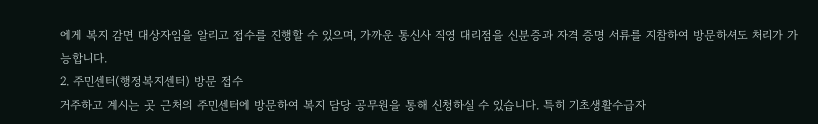에게 복지 감면 대상자임을 알리고 접수를 진행할 수 있으며, 가까운 통신사 직영 대리점을 신분증과 자격 증명 서류를 지참하여 방문하셔도 처리가 가능합니다.
2. 주민센터(행정복지센터) 방문 접수
거주하고 계시는 곳 근처의 주민센터에 방문하여 복지 담당 공무원을 통해 신청하실 수 있습니다. 특히 기초생활수급자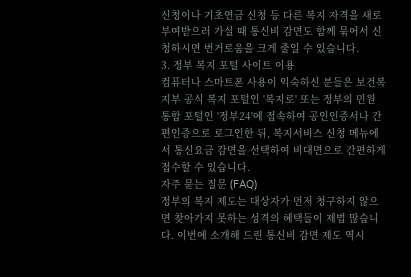신청이나 기초연금 신청 등 다른 복지 자격을 새로 부여받으러 가실 때 통신비 감면도 함께 묶어서 신청하시면 번거로움을 크게 줄일 수 있습니다.
3. 정부 복지 포털 사이트 이용
컴퓨터나 스마트폰 사용이 익숙하신 분들은 보건복지부 공식 복지 포털인 '복지로' 또는 정부의 민원 통합 포털인 '정부24'에 접속하여 공인인증서나 간편인증으로 로그인한 뒤, 복지서비스 신청 메뉴에서 통신요금 감면을 선택하여 비대면으로 간편하게 접수할 수 있습니다.
자주 묻는 질문 (FAQ)
정부의 복지 제도는 대상자가 먼저 청구하지 않으면 찾아가지 못하는 성격의 혜택들이 제법 많습니다. 이번에 소개해 드린 통신비 감면 제도 역시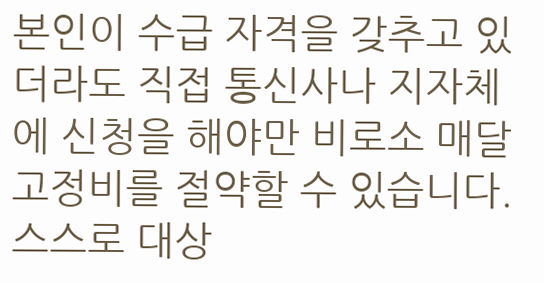본인이 수급 자격을 갖추고 있더라도 직접 통신사나 지자체에 신청을 해야만 비로소 매달 고정비를 절약할 수 있습니다. 스스로 대상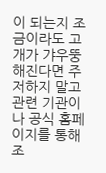이 되는지 조금이라도 고개가 갸우뚱해진다면 주저하지 말고 관련 기관이나 공식 홈페이지를 통해 조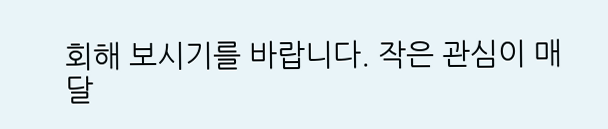회해 보시기를 바랍니다. 작은 관심이 매달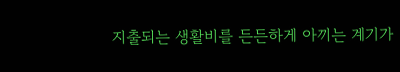지출되는 생활비를 든든하게 아끼는 계기가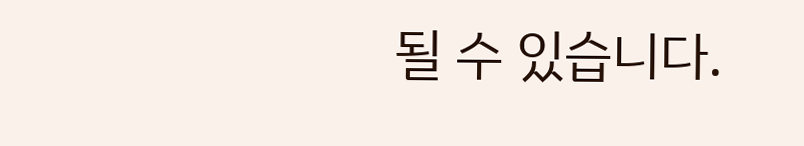될 수 있습니다.